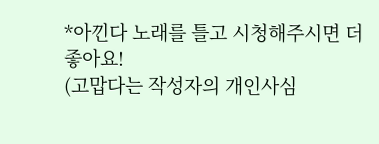*아낀다 노래를 틀고 시청해주시면 더 좋아요!
(고맙다는 작성자의 개인사심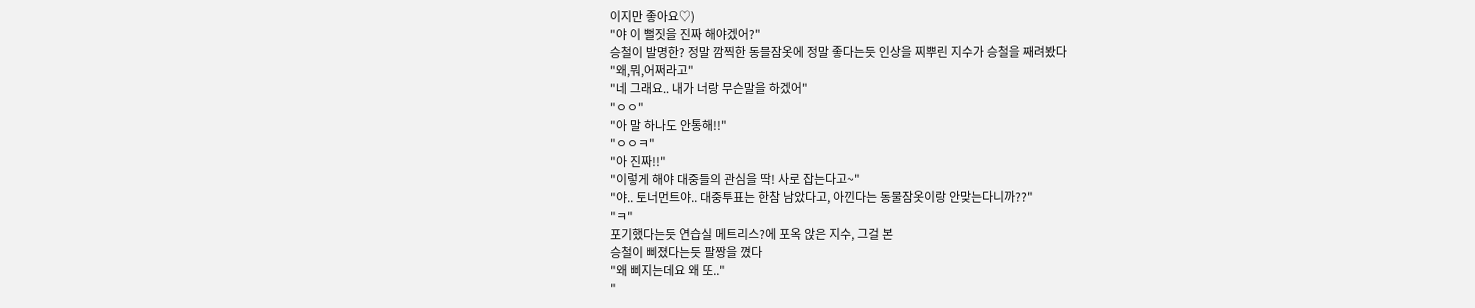이지만 좋아요♡)
"야 이 뻘짓을 진짜 해야겠어?"
승철이 발명한? 정말 깜찍한 동믈잠옷에 정말 좋다는듯 인상을 찌뿌린 지수가 승철을 째려봤다
"왜,뭐,어쩌라고"
"네 그래요.. 내가 너랑 무슨말을 하겠어"
"ㅇㅇ"
"아 말 하나도 안통해!!"
"ㅇㅇㅋ"
"아 진짜!!"
"이렇게 해야 대중들의 관심을 딱! 사로 잡는다고~"
"야.. 토너먼트야.. 대중투표는 한참 남았다고, 아낀다는 동물잠옷이랑 안맞는다니까??"
"ㅋ"
포기했다는듯 연습실 메트리스?에 포옥 앉은 지수, 그걸 본
승철이 삐졌다는듯 팔짱을 꼈다
"왜 삐지는데요 왜 또.."
"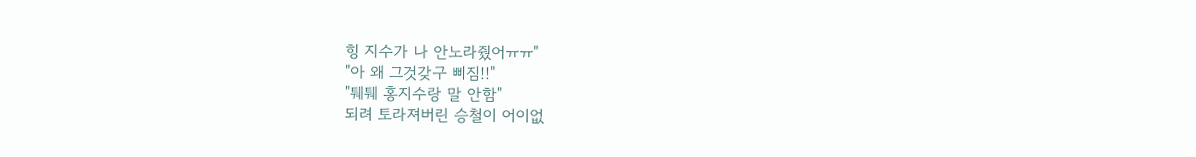힝 지수가 나 안노라줬어ㅠㅠ"
"아 왜 그것갖구 삐짐!!"
"퉤퉤 홍지수랑 말 안함"
되려 토라져버린 승철이 어이없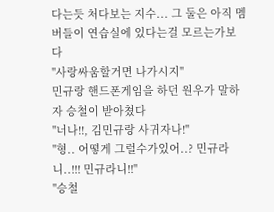다는듯 처다보는 지수... 그 둘은 아직 멤버들이 연습실에 있다는걸 모르는가보다
"사랑싸움할거면 나가시지"
민규랑 핸드폰게임을 하던 원우가 말하자 승철이 받아쳤다
"너나!!, 김민규랑 사귀자나!"
"형.. 어떻게 그럴수가있어..? 민규라니..!!! 민규라니!!"
"승철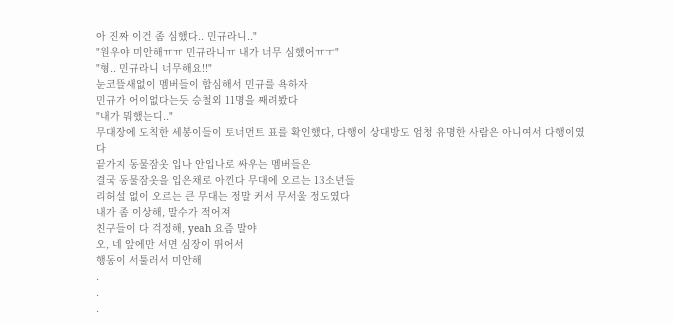아 진짜 이건 좀 심했다.. 민규라니.."
"원우야 미안해ㅠㅠ 민규라니ㅠ 내가 너무 심했어ㅠㅜ"
"형.. 민규라니 너무해요!!"
눈코뜰새없이 멤버들이 합심해서 민규를 욕하자
민규가 어이없다는듯 승철외 11명을 째려봤다
"내가 뭐했는디.."
무대장에 도칙한 세봉이들이 토너먼트 표를 확인했다, 다행이 상대방도 엄청 유명한 사람은 아니여서 다행이였다
끝가지 동물잠옷 입나 안입나로 싸우는 멤버들은
결국 동물잠옷을 입은채로 아낀다 무대에 오르는 13소년들
리허설 없이 오르는 큰 무대는 정말 커서 무서울 정도였다
내가 좀 이상해, 말수가 적어져
친구들이 다 걱정해, yeah 요즘 말야
오, 네 앞에만 서면 심장이 뛰어서
행동이 서툴러서 미안해
.
.
.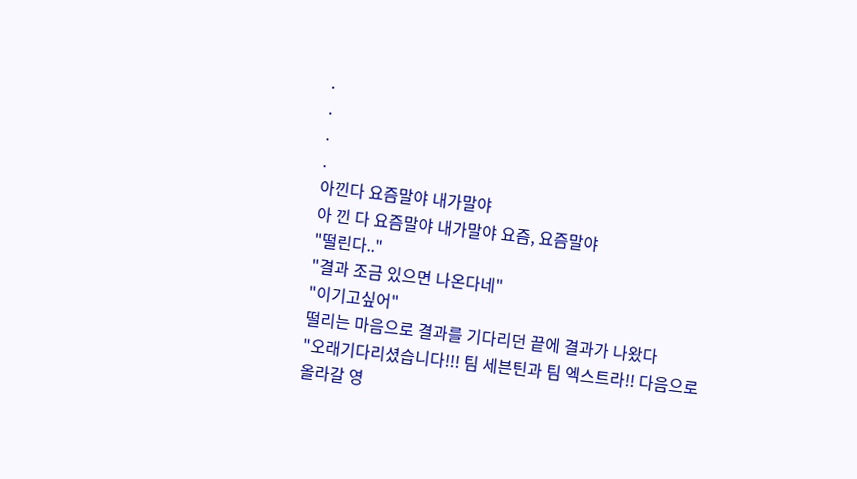.
.
.
.
아낀다 요즘말야 내가말야
아 낀 다 요즘말야 내가말야 요즘, 요즘말야
"떨린다.."
"결과 조금 있으면 나온다네"
"이기고싶어"
떨리는 마음으로 결과를 기다리던 끝에 결과가 나왔다
"오래기다리셨습니다!!! 팀 세븐틴과 팀 엑스트라!! 다음으로 올라갈 영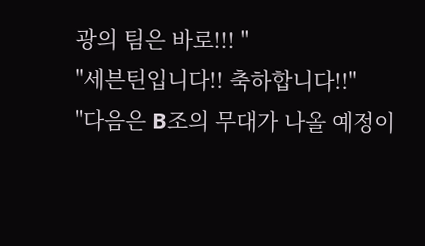광의 팀은 바로!!! "
"세븐틴입니다!! 축하합니다!!"
"다음은 B조의 무대가 나올 예정이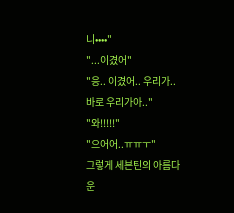니••••"
"...이겼어"
"응.. 이겼어.. 우리가.. 바로 우리가아.."
"와!!!!!"
"으어어..ㅠㅠㅜ"
그렇게 세븐틴의 아름다운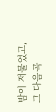밤이 저물었고, 그 다음곡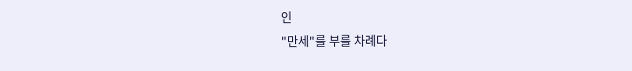인
"만세"를 부를 차례다